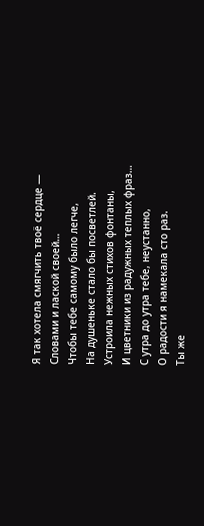Я так хотела смягчить твоё сердце —
Словами и лаской своей…
Чтобы тебе самому было легче,
На душеньке стало бы посветлей.
Устроила нежных стихов фонтаны,
И цветники из радужных теплых фраз…
С утра до утра тебе, неустанно,
О радости я намекала сто раз.
Ты же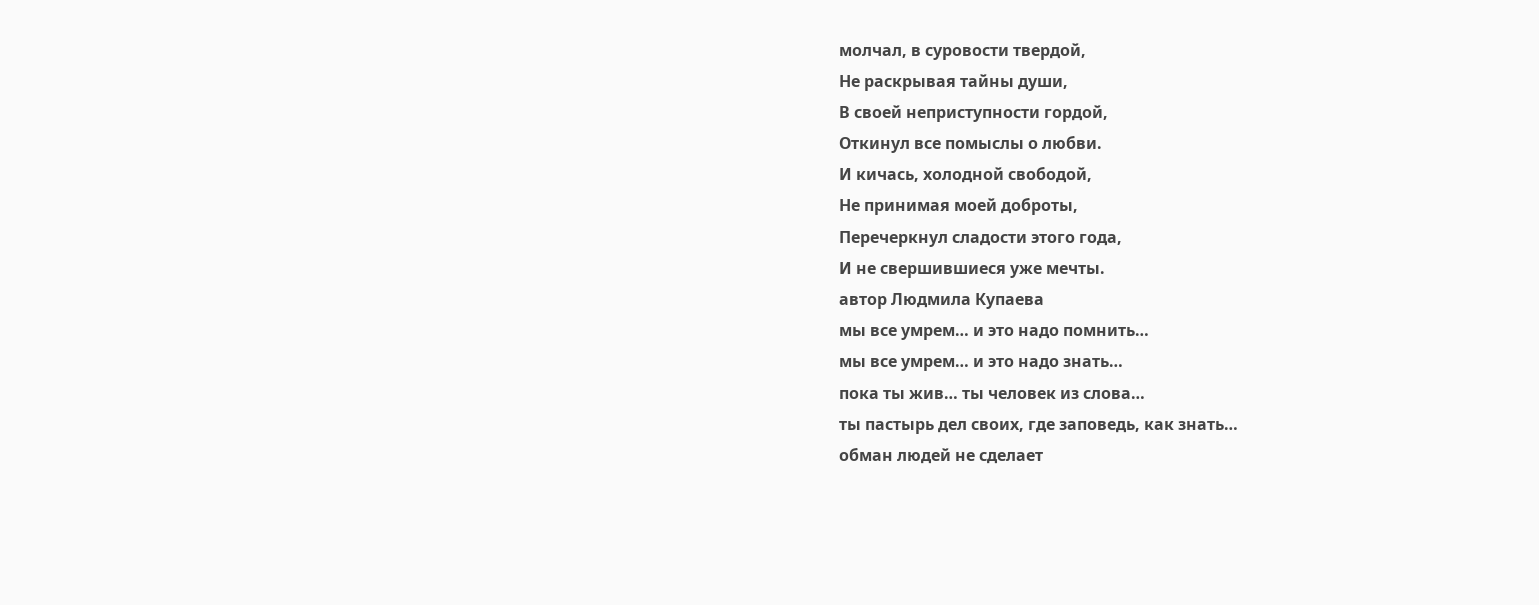молчал, в суровости твердой,
Не раскрывая тайны души,
В своей неприступности гордой,
Откинул все помыслы о любви.
И кичась, холодной свободой,
Не принимая моей доброты,
Перечеркнул сладости этого года,
И не свершившиеся уже мечты.
автор Людмила Купаева
мы все умрем… и это надо помнить…
мы все умрем… и это надо знать…
пока ты жив… ты человек из слова…
ты пастырь дел своих, где заповедь, как знать…
обман людей не сделает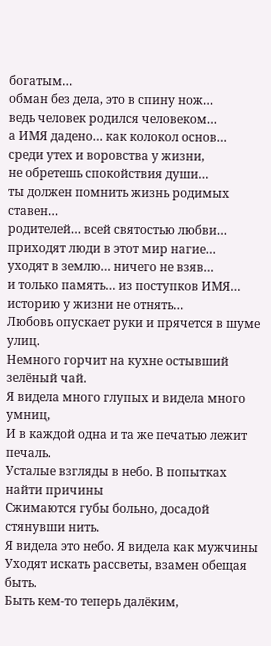богатым…
обман без дела, это в спину нож…
ведь человек родился человеком…
а ИМЯ дадено… как колокол основ…
среди утех и воровства у жизни,
не обретешь спокойствия души…
ты должен помнить жизнь родимых ставен…
родителей… всей святостью любви…
приходят люди в этот мир нагие…
уходят в землю… ничего не взяв…
и только память… из поступков ИМЯ…
историю у жизни не отнять…
Любовь опускает руки и прячется в шуме улиц.
Немного горчит на кухне остывший зелёный чай.
Я видела много глупых и видела много умниц,
И в каждой одна и та же печатью лежит печаль.
Усталые взгляды в небо. В попытках найти причины
Сжимаются губы больно, досадой стянувши нить.
Я видела это небо. Я видела как мужчины
Уходят искать рассветы, взамен обещая быть.
Быть кем-то теперь далёким,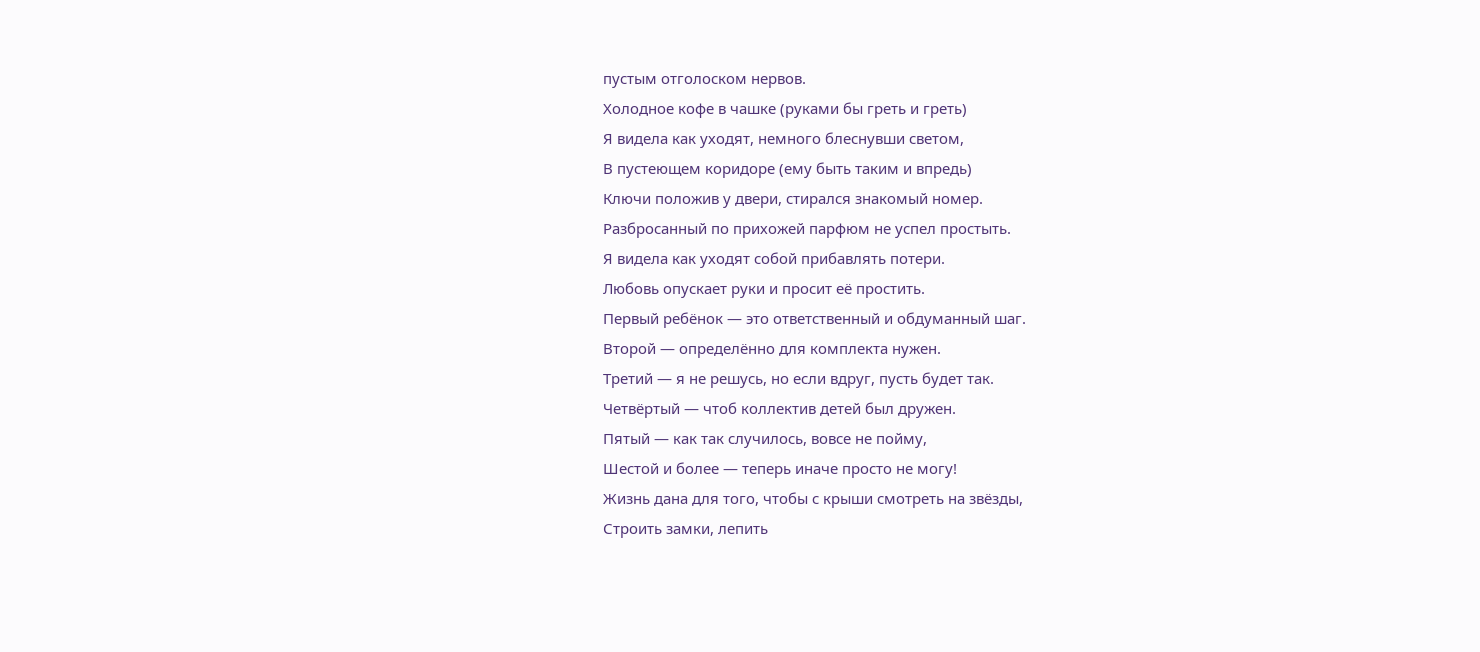пустым отголоском нервов.
Холодное кофе в чашке (руками бы греть и греть)
Я видела как уходят, немного блеснувши светом,
В пустеющем коридоре (ему быть таким и впредь)
Ключи положив у двери, стирался знакомый номер.
Разбросанный по прихожей парфюм не успел простыть.
Я видела как уходят собой прибавлять потери.
Любовь опускает руки и просит её простить.
Первый ребёнок — это ответственный и обдуманный шаг.
Второй — определённо для комплекта нужен.
Третий — я не решусь, но если вдруг, пусть будет так.
Четвёртый — чтоб коллектив детей был дружен.
Пятый — как так случилось, вовсе не пойму,
Шестой и более — теперь иначе просто не могу!
Жизнь дана для того, чтобы с крыши смотреть на звёзды,
Строить замки, лепить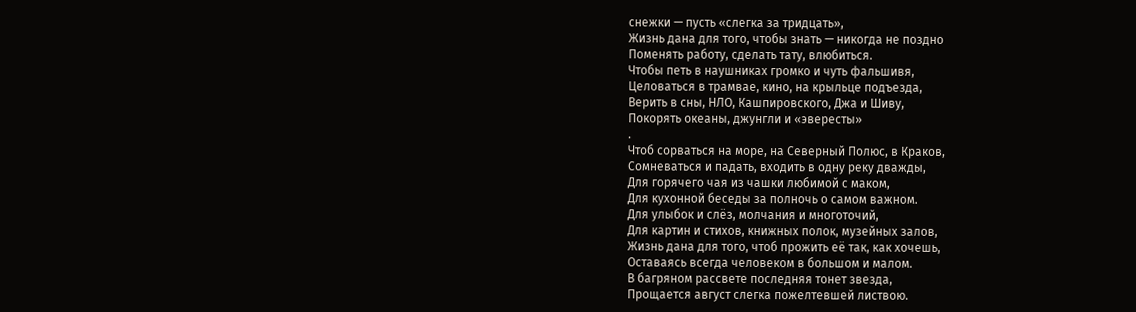снежки — пусть «слегка за тридцать»,
Жизнь дана для того, чтобы знать — никогда не поздно
Поменять работу, сделать тату, влюбиться.
Чтобы петь в наушниках громко и чуть фальшивя,
Целоваться в трамвае, кино, на крыльце подъезда,
Верить в сны, НЛО, Кашпировского, Джа и Шиву,
Покорять океаны, джунгли и «эвересты»
.
Чтоб сорваться на море, на Северный Полюс, в Краков,
Сомневаться и падать, входить в одну реку дважды,
Для горячего чая из чашки любимой с маком,
Для кухонной беседы за полночь о самом важном.
Для улыбок и слёз, молчания и многоточий,
Для картин и стихов, книжных полок, музейных залов,
Жизнь дана для того, чтоб прожить её так, как хочешь,
Оставаясь всегда человеком в большом и малом.
В багряном рассвете последняя тонет звезда,
Прощается август слегка пожелтевшей листвою.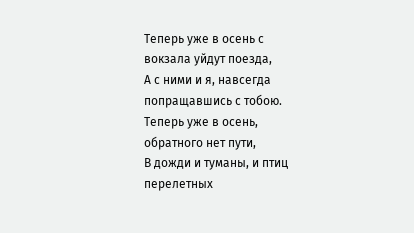Теперь уже в осень с вокзала уйдут поезда,
А с ними и я, навсегда попращавшись с тобою.
Теперь уже в осень, обратного нет пути,
В дожди и туманы, и птиц перелетных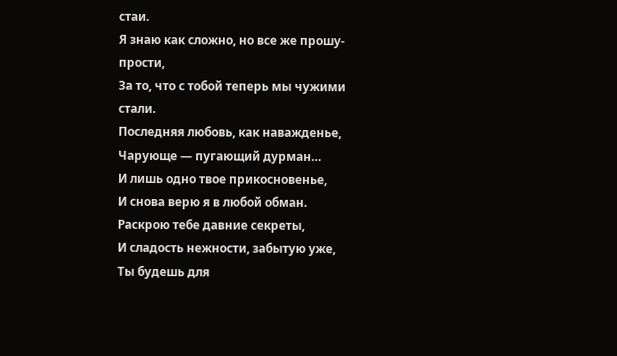стаи.
Я знаю как сложно, но все же прошу- прости,
За то, что с тобой теперь мы чужими стали.
Последняя любовь, как наважденье,
Чарующе — пугающий дурман…
И лишь одно твое прикосновенье,
И снова верю я в любой обман.
Раскрою тебе давние секреты,
И сладость нежности, забытую уже,
Ты будешь для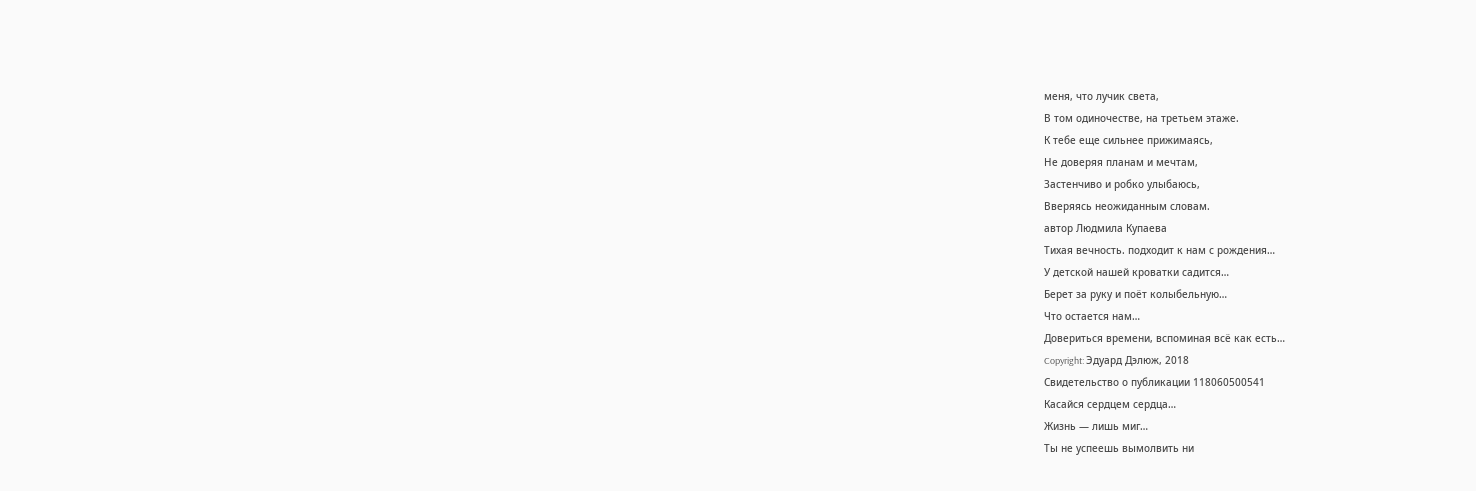меня, что лучик света,
В том одиночестве, на третьем этаже.
К тебе еще сильнее прижимаясь,
Не доверяя планам и мечтам,
Застенчиво и робко улыбаюсь,
Вверяясь неожиданным словам.
автор Людмила Купаева
Тихая вечность. подходит к нам с рождения…
У детской нашей кроватки садится…
Берет за руку и поёт колыбельную…
Что остается нам…
Довериться времени, вспоминая всё как есть…
Copyright: Эдуард Дэлюж, 2018
Свидетельство о публикации 118060500541
Касайся сердцем сердца…
Жизнь — лишь миг…
Ты не успеешь вымолвить ни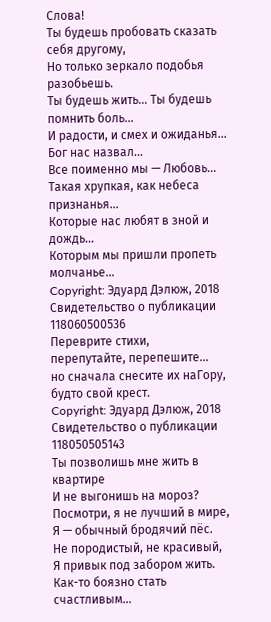Слова!
Ты будешь пробовать сказать себя другому,
Но только зеркало подобья разобьешь.
Ты будешь жить… Ты будешь помнить боль…
И радости, и смех и ожиданья…
Бог нас назвал…
Все поименно мы — Любовь…
Такая хрупкая, как небеса признанья…
Которые нас любят в зной и дождь…
Которым мы пришли пропеть молчанье…
Copyright: Эдуард Дэлюж, 2018
Свидетельство о публикации 118060500536
Переврите стихи,
перепутайте, перепешите…
но сначала снесите их наГору,
будто свой крест.
Copyright: Эдуард Дэлюж, 2018
Свидетельство о публикации 118050505143
Ты позволишь мне жить в квартире
И не выгонишь на мороз?
Посмотри, я не лучший в мире,
Я — обычный бродячий пёс.
Не породистый, не красивый,
Я привык под забором жить.
Как-то боязно стать счастливым…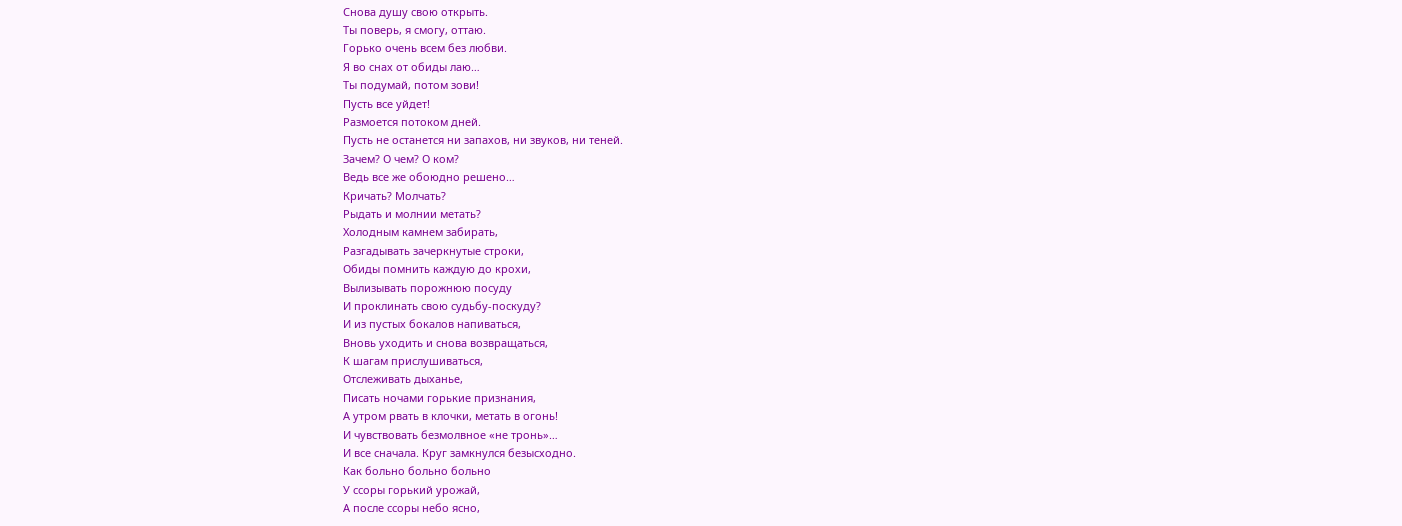Снова душу свою открыть.
Ты поверь, я смогу, оттаю.
Горько очень всем без любви.
Я во снах от обиды лаю…
Ты подумай, потом зови!
Пусть все уйдет!
Размоется потоком дней.
Пусть не останется ни запахов, ни звуков, ни теней.
Зачем? О чем? О ком?
Ведь все же обоюдно решено…
Кричать? Молчать?
Рыдать и молнии метать?
Холодным камнем забирать,
Разгадывать зачеркнутые строки,
Обиды помнить каждую до крохи,
Вылизывать порожнюю посуду
И проклинать свою судьбу-поскуду?
И из пустых бокалов напиваться,
Вновь уходить и снова возвращаться,
К шагам прислушиваться,
Отслеживать дыханье,
Писать ночами горькие признания,
А утром рвать в клочки, метать в огонь!
И чувствовать безмолвное «не тронь»…
И все сначала. Круг замкнулся безысходно.
Как больно больно больно
У ссоры горький урожай,
А после ссоры небо ясно,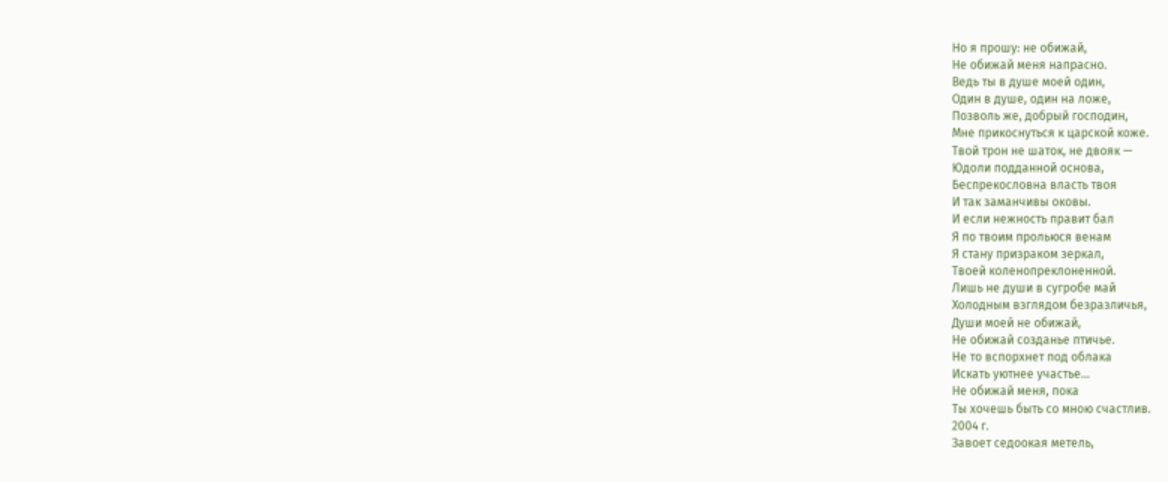Но я прошу: не обижай,
Не обижай меня напрасно.
Ведь ты в душе моей один,
Один в душе, один на ложе,
Позволь же, добрый господин,
Мне прикоснуться к царской коже.
Твой трон не шаток, не двояк —
Юдоли подданной основа,
Беспрекословна власть твоя
И так заманчивы оковы.
И если нежность правит бал
Я по твоим прольюся венам
Я стану призраком зеркал,
Твоей коленопреклоненной.
Лишь не души в сугробе май
Холодным взглядом безразличья,
Души моей не обижай,
Не обижай созданье птичье.
Не то вспорхнет под облака
Искать уютнее участье…
Не обижай меня, пока
Ты хочешь быть со мною счастлив.
2004 г.
Завоет седоокая метель,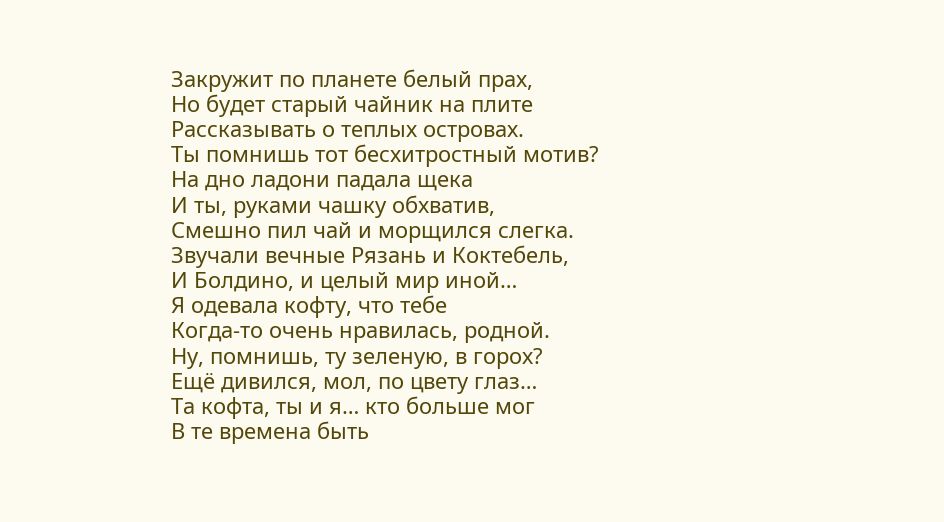Закружит по планете белый прах,
Но будет старый чайник на плите
Рассказывать о теплых островах.
Ты помнишь тот бесхитростный мотив?
На дно ладони падала щека
И ты, руками чашку обхватив,
Смешно пил чай и морщился слегка.
Звучали вечные Рязань и Коктебель,
И Болдино, и целый мир иной…
Я одевала кофту, что тебе
Когда-то очень нравилась, родной.
Ну, помнишь, ту зеленую, в горох?
Ещё дивился, мол, по цвету глаз…
Та кофта, ты и я… кто больше мог
В те времена быть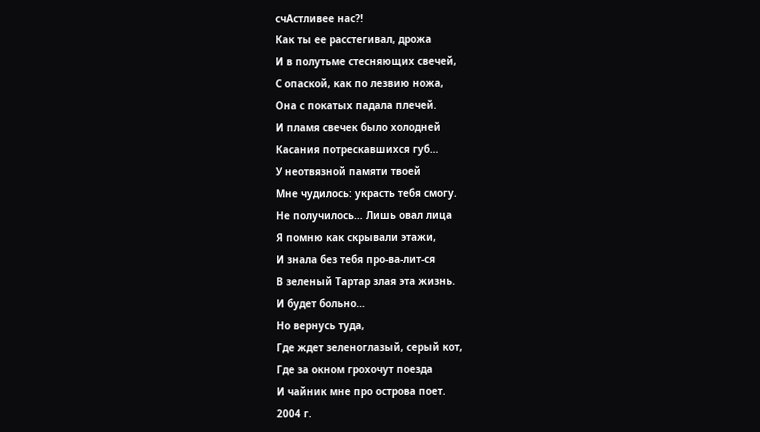счАстливее нас?!
Как ты ее расстегивал, дрожа
И в полутьме стесняющих свечей,
С опаской, как по лезвию ножа,
Она с покатых падала плечей.
И пламя свечек было холодней
Касания потрескавшихся губ…
У неотвязной памяти твоей
Мне чудилось: украсть тебя смогу.
Не получилось… Лишь овал лица
Я помню как скрывали этажи,
И знала без тебя про-ва-лит-ся
В зеленый Тартар злая эта жизнь.
И будет больно…
Но вернусь туда,
Где ждет зеленоглазый, серый кот,
Где за окном грохочут поезда
И чайник мне про острова поет.
2004 г.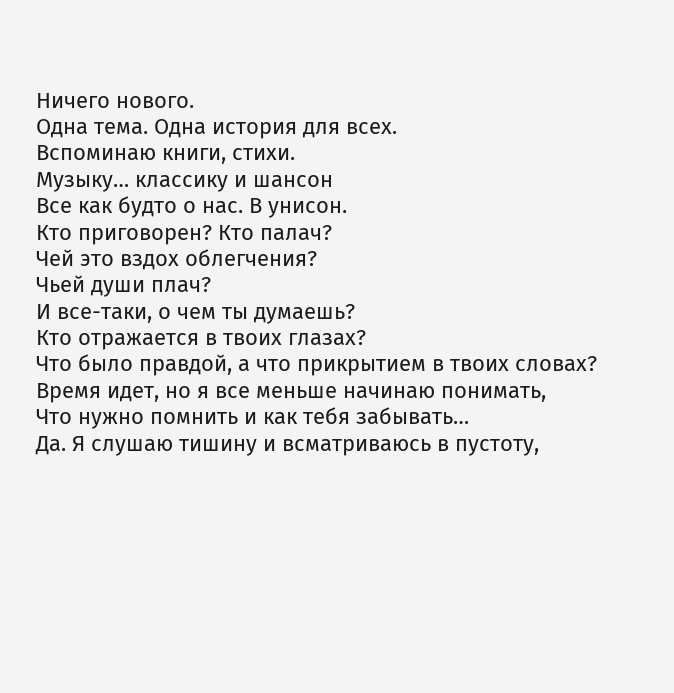Ничего нового.
Одна тема. Одна история для всех.
Вспоминаю книги, стихи.
Музыку… классику и шансон
Все как будто о нас. В унисон.
Кто приговорен? Кто палач?
Чей это вздох облегчения?
Чьей души плач?
И все-таки, о чем ты думаешь?
Кто отражается в твоих глазах?
Что было правдой, а что прикрытием в твоих словах?
Время идет, но я все меньше начинаю понимать,
Что нужно помнить и как тебя забывать…
Да. Я слушаю тишину и всматриваюсь в пустоту,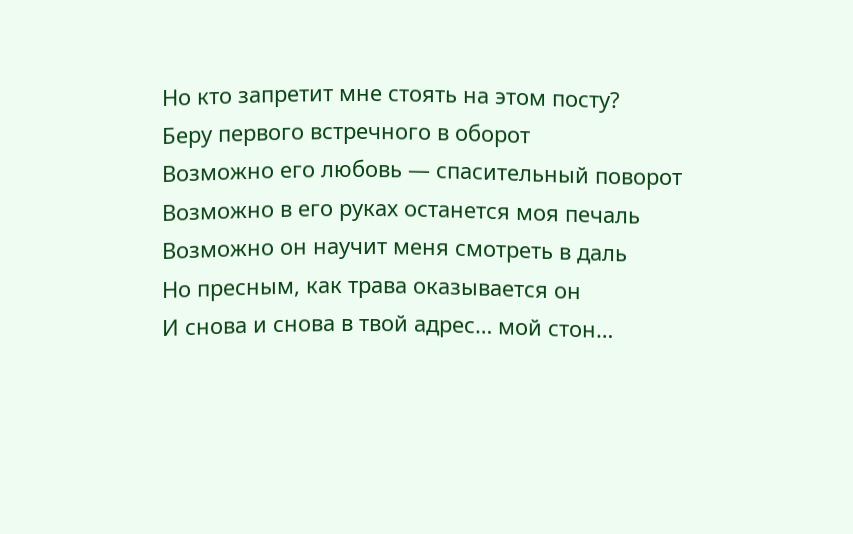Но кто запретит мне стоять на этом посту?
Беру первого встречного в оборот
Возможно его любовь — спасительный поворот
Возможно в его руках останется моя печаль
Возможно он научит меня смотреть в даль
Но пресным, как трава оказывается он
И снова и снова в твой адрес… мой стон…